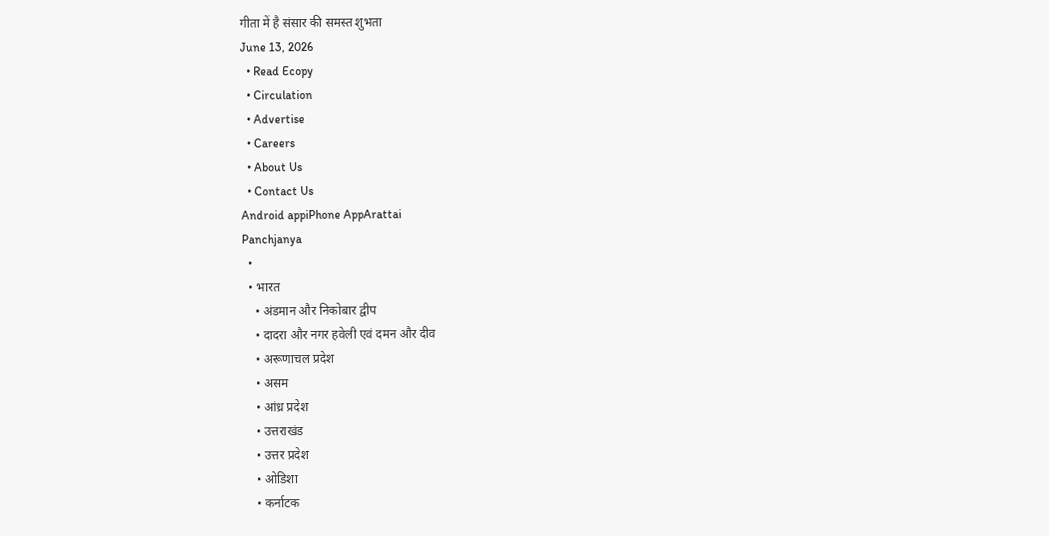गीता में है संसार की समस्त शुभता
June 13, 2026
  • Read Ecopy
  • Circulation
  • Advertise
  • Careers
  • About Us
  • Contact Us
Android appiPhone AppArattai
Panchjanya
  •
  • भारत
    • अंडमान और निकोबार द्वीप
    • दादरा और नगर हवेली एवं दमन और दीव
    • अरूणाचल प्रदेश
    • असम
    • आंध्र प्रदेश
    • उत्तराखंड
    • उत्तर प्रदेश
    • ओडिशा
    • कर्नाटक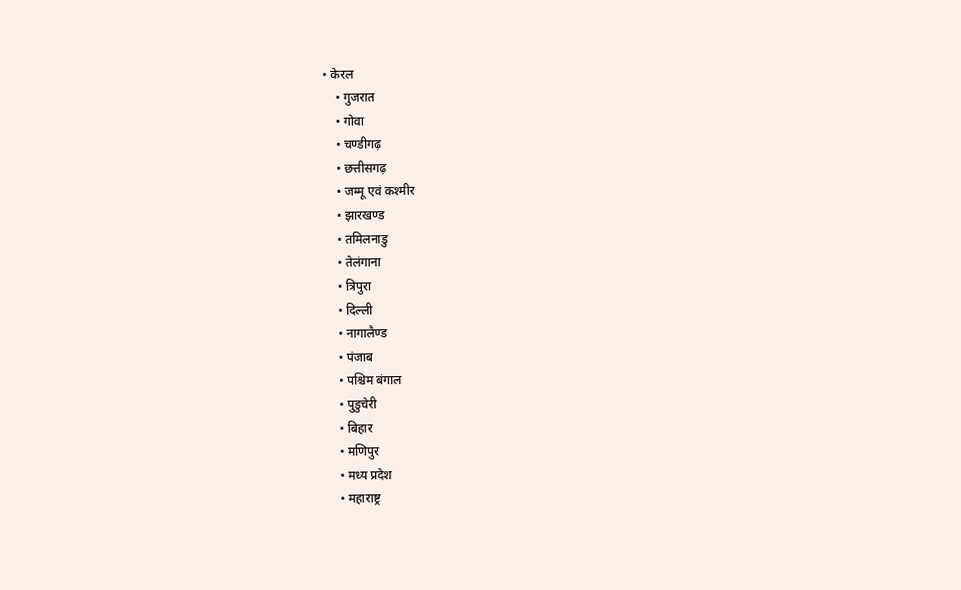• केरल
    • गुजरात
    • गोवा
    • चण्‍डीगढ़
    • छत्तीसगढ़
    • जम्‍मू एवं कश्‍मीर
    • झारखण्‍ड
    • तमिलनाडु
    • तेलंगाना
    • त्रिपुरा
    • दिल्ली
    • नागालैण्‍ड
    • पंजाब
    • पश्चिम बंगाल
    • पुडुचेरी
    • बिहार
    • मणिपुर
    • मध्य प्रदेश
    • महाराष्ट्र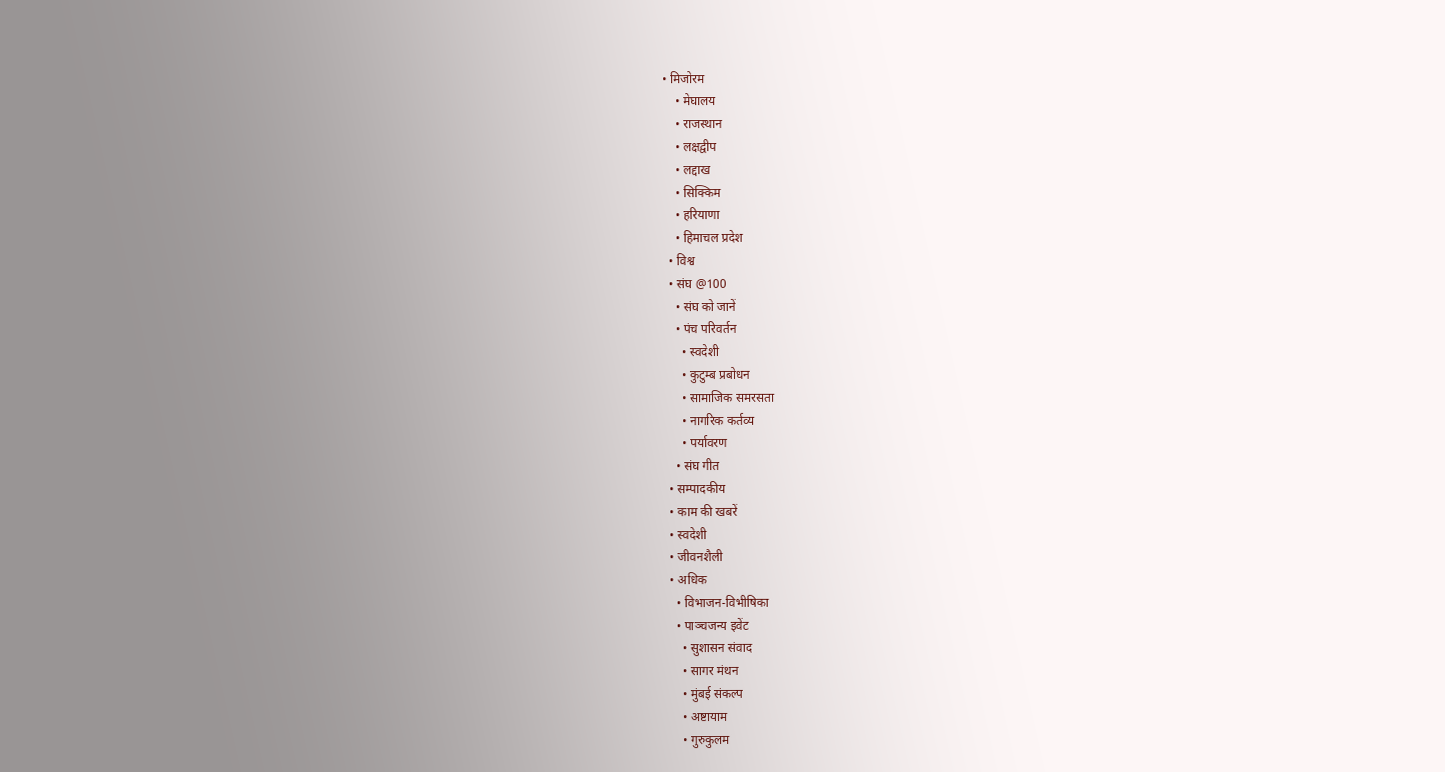• मिजोरम
    • मेघालय
    • राजस्थान
    • लक्षद्वीप
    • लद्दाख
    • सिक्किम
    • हरियाणा
    • हिमाचल प्रदेश
  • विश्व
  • संघ @100
    • संघ को जानें
    • पंच परिवर्तन
      • स्वदेशी
      • कुटुम्ब प्रबोधन
      • सामाजिक समरसता
      • नागरिक कर्तव्य
      • पर्यावरण
    • संघ गीत
  • सम्पादकीय
  • काम की खबरें
  • स्वदेशी
  • जीवनशैली
  • अधिक
    • विभाजन-विभीषिका
    • पाञ्चजन्य इवेंट
      • सुशासन संवाद
      • सागर मंथन
      • मुंबई संकल्प
      • अष्टायाम
      • गुरुकुलम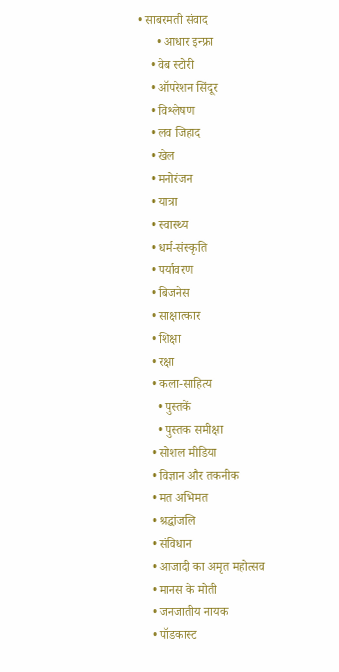• साबरमती संवाद
      • आधार इन्फ्रा
    • वेब स्टोरी
    • ऑपरेशन सिंदूर
    • विश्लेषण
    • लव जिहाद
    • खेल
    • मनोरंजन
    • यात्रा
    • स्वास्थ्य
    • धर्म-संस्कृति
    • पर्यावरण
    • बिजनेस
    • साक्षात्कार
    • शिक्षा
    • रक्षा
    • कला-साहित्य
      • पुस्तकें
      • पुस्तक समीक्षा
    • सोशल मीडिया
    • विज्ञान और तकनीक
    • मत अभिमत
    • श्रद्धांजलि
    • संविधान
    • आजादी का अमृत महोत्सव
    • मानस के मोती
    • जनजातीय नायक
    • पॉडकास्ट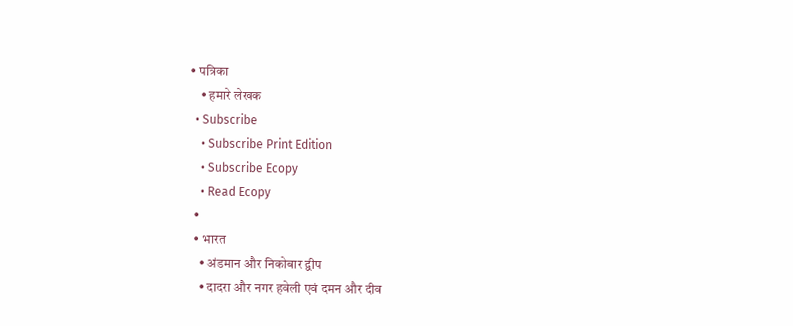• पत्रिका
    • हमारे लेखक
  • Subscribe
    • Subscribe Print Edition
    • Subscribe Ecopy
    • Read Ecopy
  •
  • भारत
    • अंडमान और निकोबार द्वीप
    • दादरा और नगर हवेली एवं दमन और दीव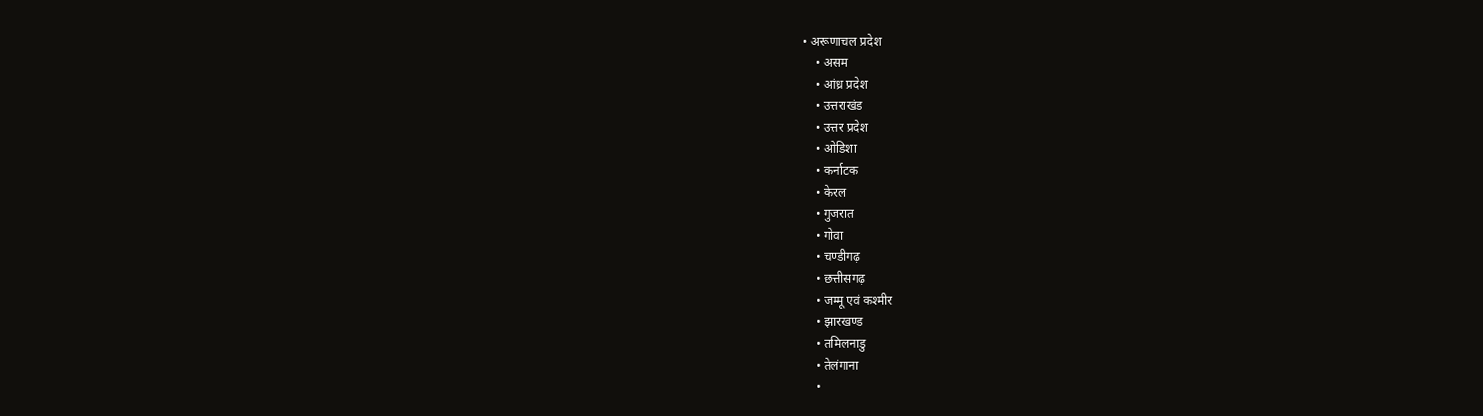• अरूणाचल प्रदेश
    • असम
    • आंध्र प्रदेश
    • उत्तराखंड
    • उत्तर प्रदेश
    • ओडिशा
    • कर्नाटक
    • केरल
    • गुजरात
    • गोवा
    • चण्‍डीगढ़
    • छत्तीसगढ़
    • जम्‍मू एवं कश्‍मीर
    • झारखण्‍ड
    • तमिलनाडु
    • तेलंगाना
    •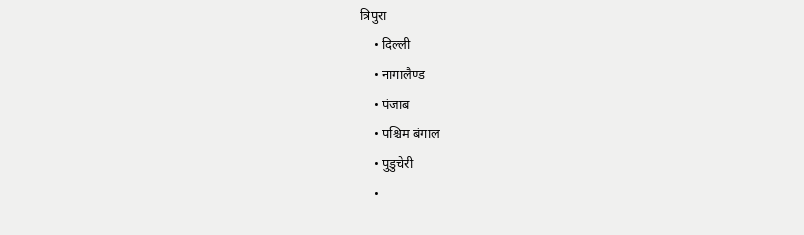त्रिपुरा
    • दिल्ली
    • नागालैण्‍ड
    • पंजाब
    • पश्चिम बंगाल
    • पुडुचेरी
    •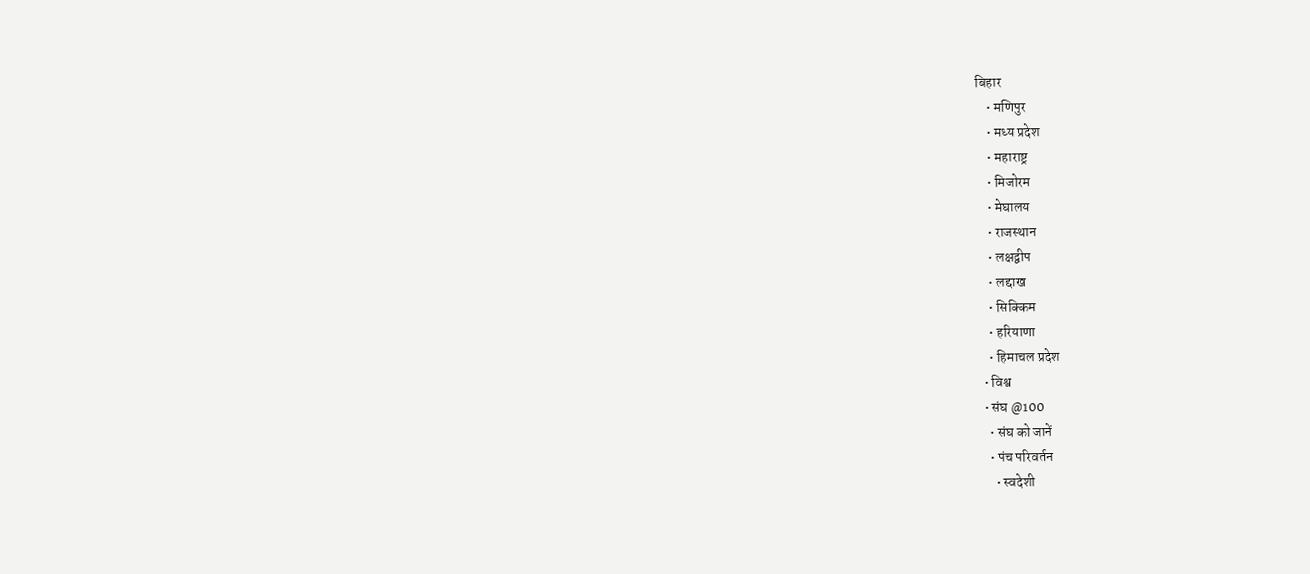बिहार
    • मणिपुर
    • मध्य प्रदेश
    • महाराष्ट्र
    • मिजोरम
    • मेघालय
    • राजस्थान
    • लक्षद्वीप
    • लद्दाख
    • सिक्किम
    • हरियाणा
    • हिमाचल प्रदेश
  • विश्व
  • संघ @100
    • संघ को जानें
    • पंच परिवर्तन
      • स्वदेशी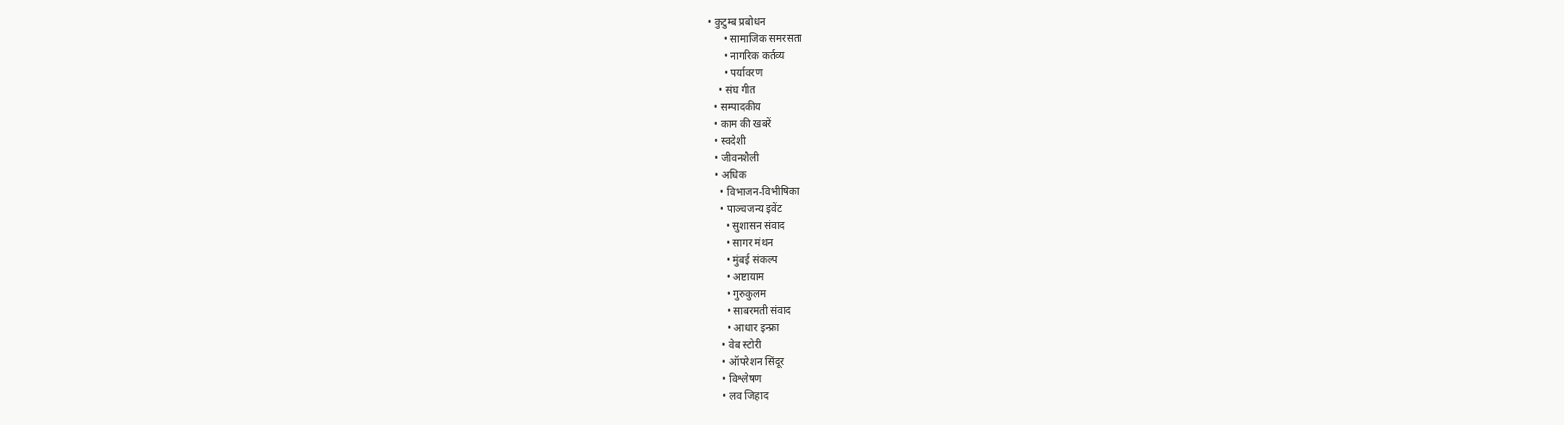• कुटुम्ब प्रबोधन
      • सामाजिक समरसता
      • नागरिक कर्तव्य
      • पर्यावरण
    • संघ गीत
  • सम्पादकीय
  • काम की खबरें
  • स्वदेशी
  • जीवनशैली
  • अधिक
    • विभाजन-विभीषिका
    • पाञ्चजन्य इवेंट
      • सुशासन संवाद
      • सागर मंथन
      • मुंबई संकल्प
      • अष्टायाम
      • गुरुकुलम
      • साबरमती संवाद
      • आधार इन्फ्रा
    • वेब स्टोरी
    • ऑपरेशन सिंदूर
    • विश्लेषण
    • लव जिहाद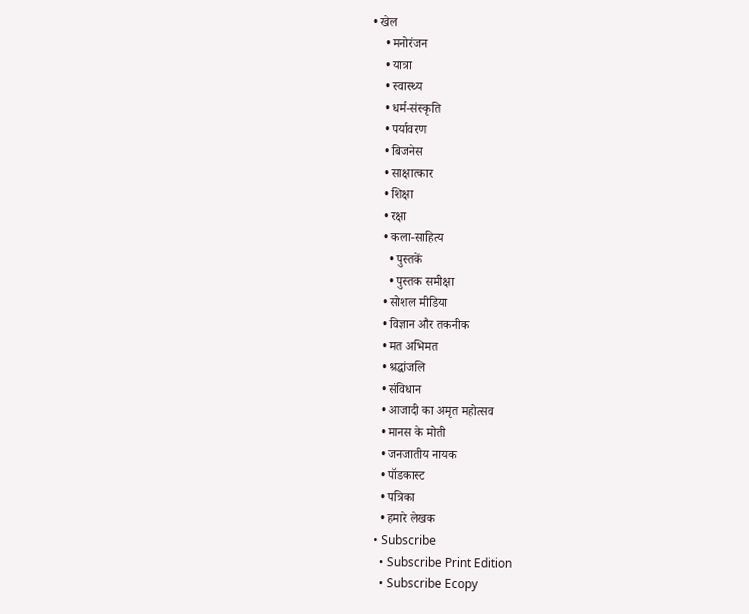• खेल
    • मनोरंजन
    • यात्रा
    • स्वास्थ्य
    • धर्म-संस्कृति
    • पर्यावरण
    • बिजनेस
    • साक्षात्कार
    • शिक्षा
    • रक्षा
    • कला-साहित्य
      • पुस्तकें
      • पुस्तक समीक्षा
    • सोशल मीडिया
    • विज्ञान और तकनीक
    • मत अभिमत
    • श्रद्धांजलि
    • संविधान
    • आजादी का अमृत महोत्सव
    • मानस के मोती
    • जनजातीय नायक
    • पॉडकास्ट
    • पत्रिका
    • हमारे लेखक
  • Subscribe
    • Subscribe Print Edition
    • Subscribe Ecopy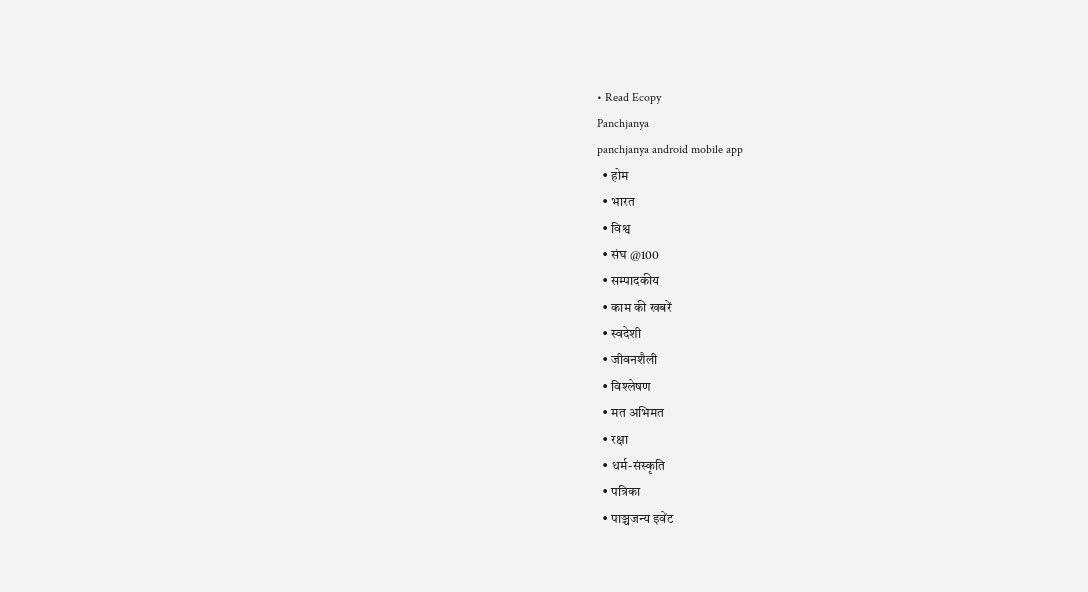• Read Ecopy
Panchjanya
panchjanya android mobile app
  • होम
  • भारत
  • विश्व
  • संघ @100
  • सम्पादकीय
  • काम की खबरें
  • स्वदेशी
  • जीवनशैली
  • विश्लेषण
  • मत अभिमत
  • रक्षा
  • धर्म-संस्कृति
  • पत्रिका
  • पाञ्चजन्य इवेंट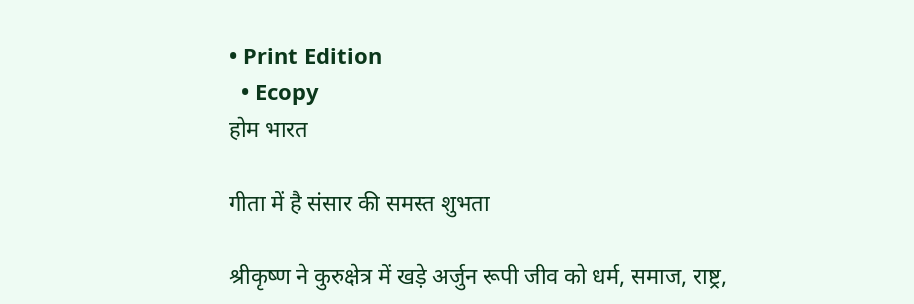• Print Edition
  • Ecopy
होम भारत

गीता में है संसार की समस्त शुभता

श्रीकृष्ण ने कुरुक्षेत्र में खड़े अर्जुन रूपी जीव को धर्म, समाज, राष्ट्र,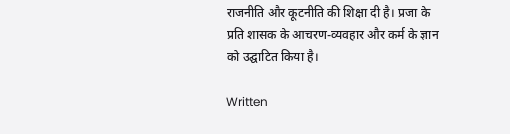राजनीति और कूटनीति की शिक्षा दी है। प्रजा के प्रति शासक के आचरण-व्यवहार और कर्म के ज्ञान को उद्घाटित किया है।

Written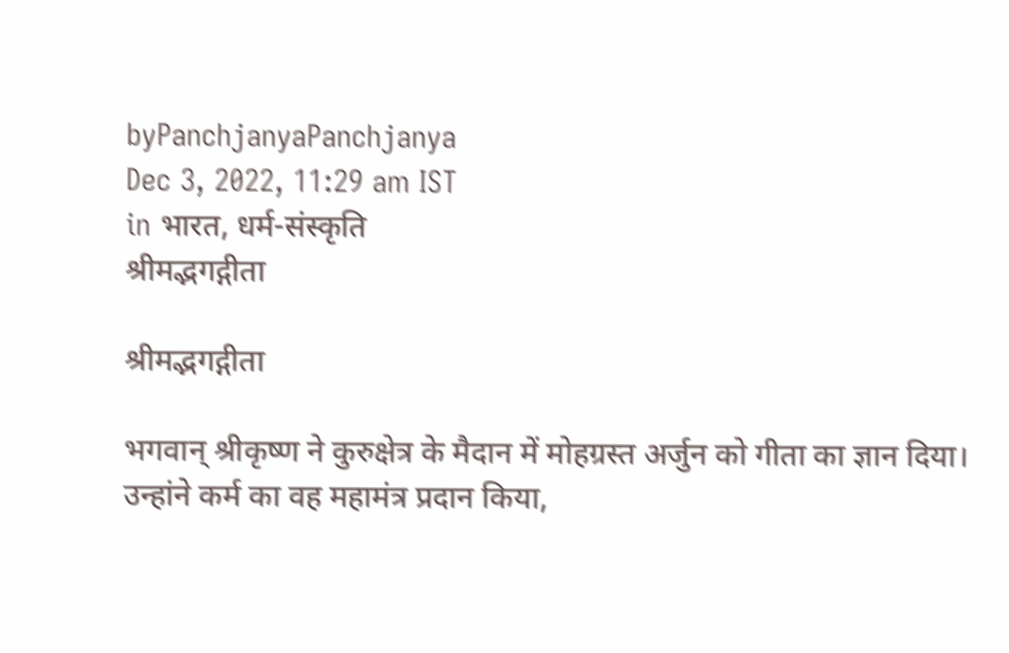byPanchjanyaPanchjanya
Dec 3, 2022, 11:29 am IST
in भारत, धर्म-संस्कृति
श्रीमद्भगद्गीता

श्रीमद्भगद्गीता

भगवान् श्रीकृष्ण ने कुरुक्षेत्र के मैदान में मोहग्रस्त अर्जुन को गीता का ज्ञान दिया। उन्हांने कर्म का वह महामंत्र प्रदान किया,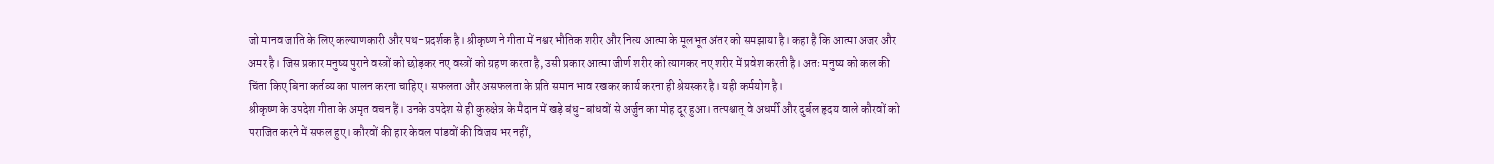जो मानव जाति के लिए कल्याणकारी और पथ-प्रदर्शक है। श्रीकृष्ण ने गीता में नश्वर भौतिक शरीर और नित्य आत्मा के मूलभूत अंतर को समझाया है। कहा है कि आत्मा अजर और अमर है। जिस प्रकार मनुष्य पुराने वस्त्रों को छोड़कर नए वस्त्रों को ग्रहण करता है, उसी प्रकार आत्मा जीर्ण शरीर को त्यागकर नए शरीर में प्रवेश करती है। अतः मनुष्य को कल की चिंता किए बिना कर्तव्य का पालन करना चाहिए। सफलता और असफलता के प्रति समान भाव रखकर कार्य करना ही श्रेयस्कर है। यही कर्मयोग है।
श्रीकृष्ण के उपदेश गीता के अमृत वचन हैं। उनके उपदेश से ही कुरुक्षेत्र के मैदान में खड़े बंधु-बांधवों से अर्जुन का मोह दूर हुआ। तत्पश्चात् वे अधर्मी और दुर्बल हृदय वाले कौरवों को पराजित करने में सफल हुए। कौरवों की हार केवल पांडवों की विजय भर नहीं,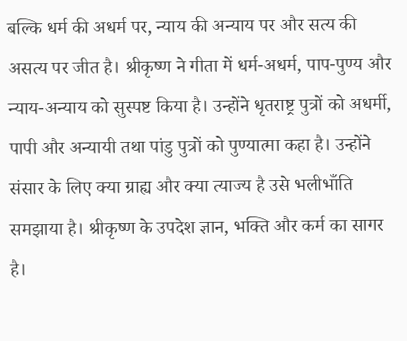बल्कि धर्म की अधर्म पर, न्याय की अन्याय पर और सत्य की असत्य पर जीत है। श्रीकृष्ण ने गीता में धर्म-अधर्म, पाप-पुण्य और न्याय-अन्याय को सुस्पष्ट किया है। उन्होंने धृतराष्ट्र पुत्रों को अधर्मी, पापी और अन्यायी तथा पांडु पुत्रों को पुण्यात्मा कहा है। उन्होंने संसार के लिए क्या ग्राह्य और क्या त्याज्य है उसे भलीभाँति समझाया है। श्रीकृष्ण के उपदेश ज्ञान, भक्ति और कर्म का सागर है।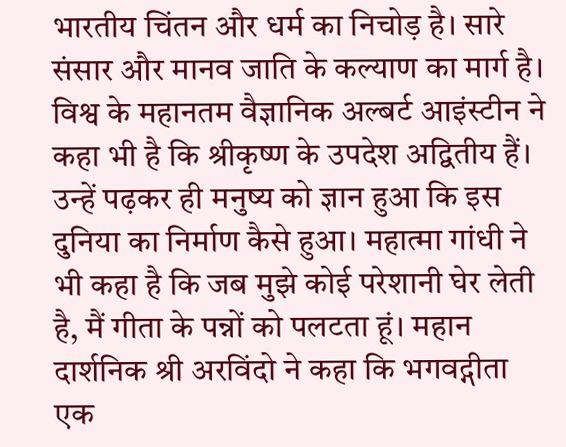भारतीय चिंतन और धर्म का निचोड़ है। सारे संसार और मानव जाति के कल्याण का मार्ग है। विश्व के महानतम वैज्ञानिक अल्बर्ट आइंस्टीन ने कहा भी है कि श्रीकृष्ण के उपदेश अद्वितीय हैं। उन्हें पढ़कर ही मनुष्य को ज्ञान हुआ कि इस दुनिया का निर्माण कैसे हुआ। महात्मा गांधी ने भी कहा है कि जब मुझे कोई परेशानी घेर लेती है, मैं गीता के पन्नों को पलटता हूं। महान दार्शनिक श्री अरविंदो ने कहा कि भगवद्गीता एक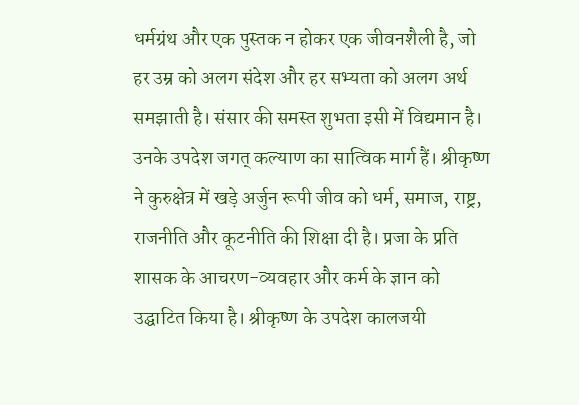धर्मग्रंथ और एक पुस्तक न होकर एक जीवनशैली है, जो हर उम्र को अलग संदेश और हर सभ्यता को अलग अर्थ समझाती है। संसार की समस्त शुभता इसी में विद्यमान है। उनके उपदेश जगत् कल्याण का सात्विक मार्ग हैं। श्रीकृष्ण ने कुरुक्षेत्र में खड़े अर्जुन रूपी जीव को धर्म, समाज, राष्ट्र, राजनीति और कूटनीति की शिक्षा दी है। प्रजा के प्रति शासक के आचरण-व्यवहार और कर्म के ज्ञान को उद्घाटित किया है। श्रीकृष्ण के उपदेश कालजयी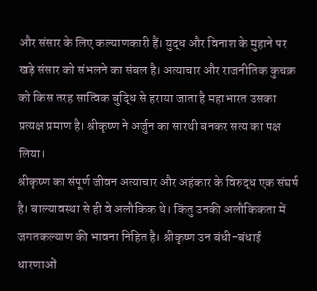और संसार के लिए कल्याणकारी हैं। युद्ध और विनाश के मुहाने पर खड़े संसार को संभलने का संबल है। अत्याचार और राजनीतिक कुचक्र को किस तरह सात्विक बुद्धि से हराया जाता है महाभारत उसका प्रत्यक्ष प्रमाण है। श्रीकृष्ण ने अर्जुन का सारथी बनकर सत्य का पक्ष लिया।
श्रीकृष्ण का संपूर्ण जीवन अत्याचार और अहंकार के विरुद्ध एक संघर्ष है। बाल्यावस्था से ही वे अलौकिक थे। किंतु उनकी अलौकिकता में जगतकल्याण की भावना निहित है। श्रीकृष्ण उन बंधी-बंधाई धारणाओं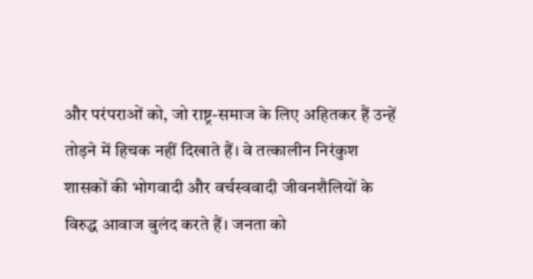और परंपराओं को, जो राष्ट्र-समाज के लिए अहितकर हैं उन्हें तोड़ने में हिचक नहीं दिखाते हैं। वे तत्कालीन निरंकुश शासकों की भोगवादी और वर्चस्ववादी जीवनशैलियों के विरुद्ध आवाज बुलंद करते हैं। जनता को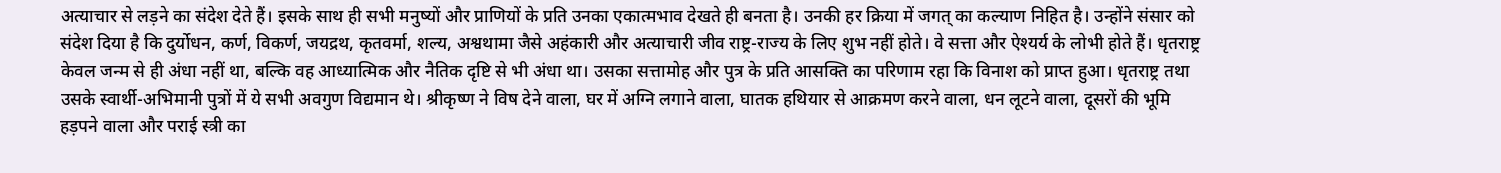अत्याचार से लड़ने का संदेश देते हैं। इसके साथ ही सभी मनुष्यों और प्राणियों के प्रति उनका एकात्मभाव देखते ही बनता है। उनकी हर क्रिया में जगत् का कल्याण निहित है। उन्होंने संसार को संदेश दिया है कि दुर्योधन, कर्ण, विकर्ण, जयद्रथ, कृतवर्मा, शल्य, अश्वथामा जैसे अहंकारी और अत्याचारी जीव राष्ट्र-राज्य के लिए शुभ नहीं होते। वे सत्ता और ऐश्यर्य के लोभी होते हैं। धृतराष्ट्र केवल जन्म से ही अंधा नहीं था, बल्कि वह आध्यात्मिक और नैतिक दृष्टि से भी अंधा था। उसका सत्तामोह और पुत्र के प्रति आसक्ति का परिणाम रहा कि विनाश को प्राप्त हुआ। धृतराष्ट्र तथा उसके स्वार्थी-अभिमानी पुत्रों में ये सभी अवगुण विद्यमान थे। श्रीकृष्ण ने विष देने वाला, घर में अग्नि लगाने वाला, घातक हथियार से आक्रमण करने वाला, धन लूटने वाला, दूसरों की भूमि हड़पने वाला और पराई स्त्री का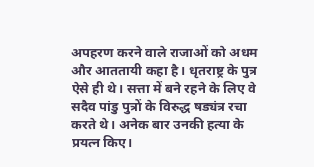अपहरण करने वाले राजाओं को अधम और आततायी कहा है। धृतराष्ट्र के पुत्र ऐसे ही थे। सत्ता में बने रहने के लिए वे सदैव पांडु पुत्रों के विरुद्ध षड्यंत्र रचा करते थे। अनेक बार उनकी हत्या के प्रयत्न किए।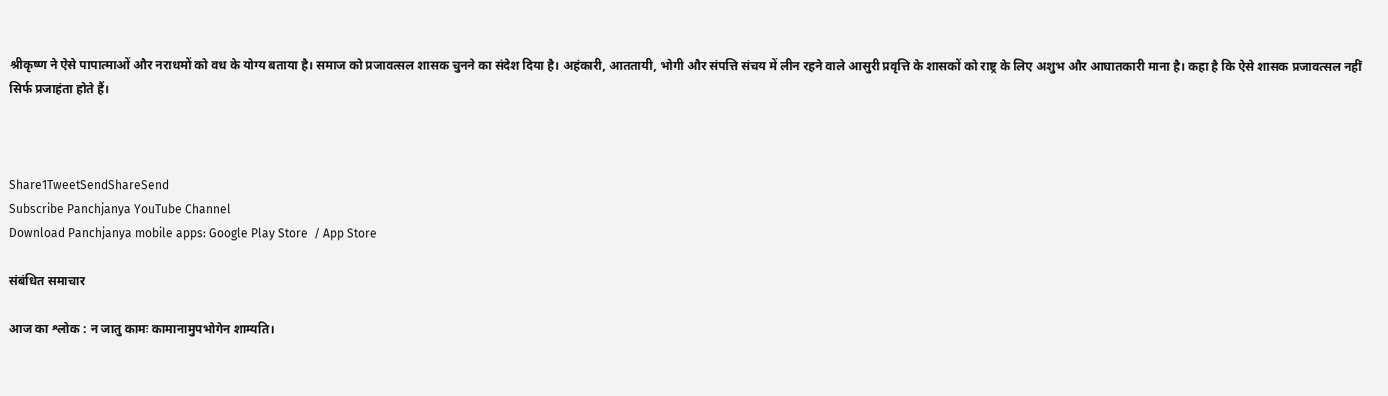श्रीकृष्ण ने ऐसे पापात्माओं और नराधमों को वध के योग्य बताया है। समाज को प्रजावत्सल शासक चुनने का संदेश दिया है। अहंकारी, आततायी, भोगी और संपत्ति संचय में लीन रहने वाले आसुरी प्रवृत्ति के शासकों को राष्ट्र के लिए अशुभ और आघातकारी माना है। कहा है कि ऐसे शासक प्रजावत्सल नहीं सिर्फ प्रजाहंता होते हैं।



Share1TweetSendShareSend
Subscribe Panchjanya YouTube Channel
Download Panchjanya mobile apps: Google Play Store  / App Store

संबंधित समाचार

आज का श्लोक : न जातु कामः कामानामुपभोगेन शाम्यति।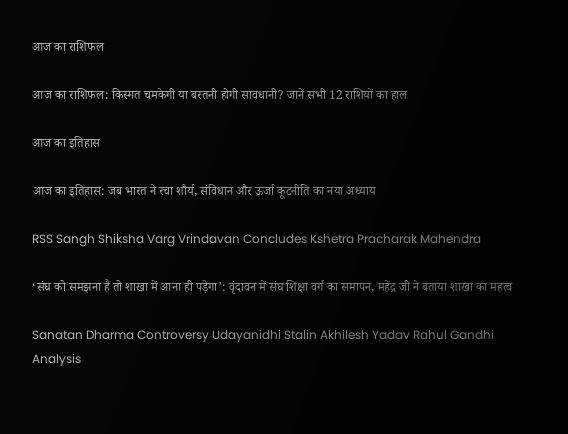आज का राशिफल

आज का राशिफल: किस्मत चमकेगी या बरतनी होगी सावधानी? जानें सभी 12 राशियों का हाल

आज का इतिहास

आज का इतिहास: जब भारत ने रचा शौर्य, संविधान और ऊर्जा कूटनीति का नया अध्याय

RSS Sangh Shiksha Varg Vrindavan Concludes Kshetra Pracharak Mahendra

‘संघ को समझना है तो शाखा में आना ही पड़ेगा’: वृंदावन में संघ शिक्षा वर्ग का समापन, महेंद्र जी ने बताया शाखा का महत्व

Sanatan Dharma Controversy Udayanidhi Stalin Akhilesh Yadav Rahul Gandhi Analysis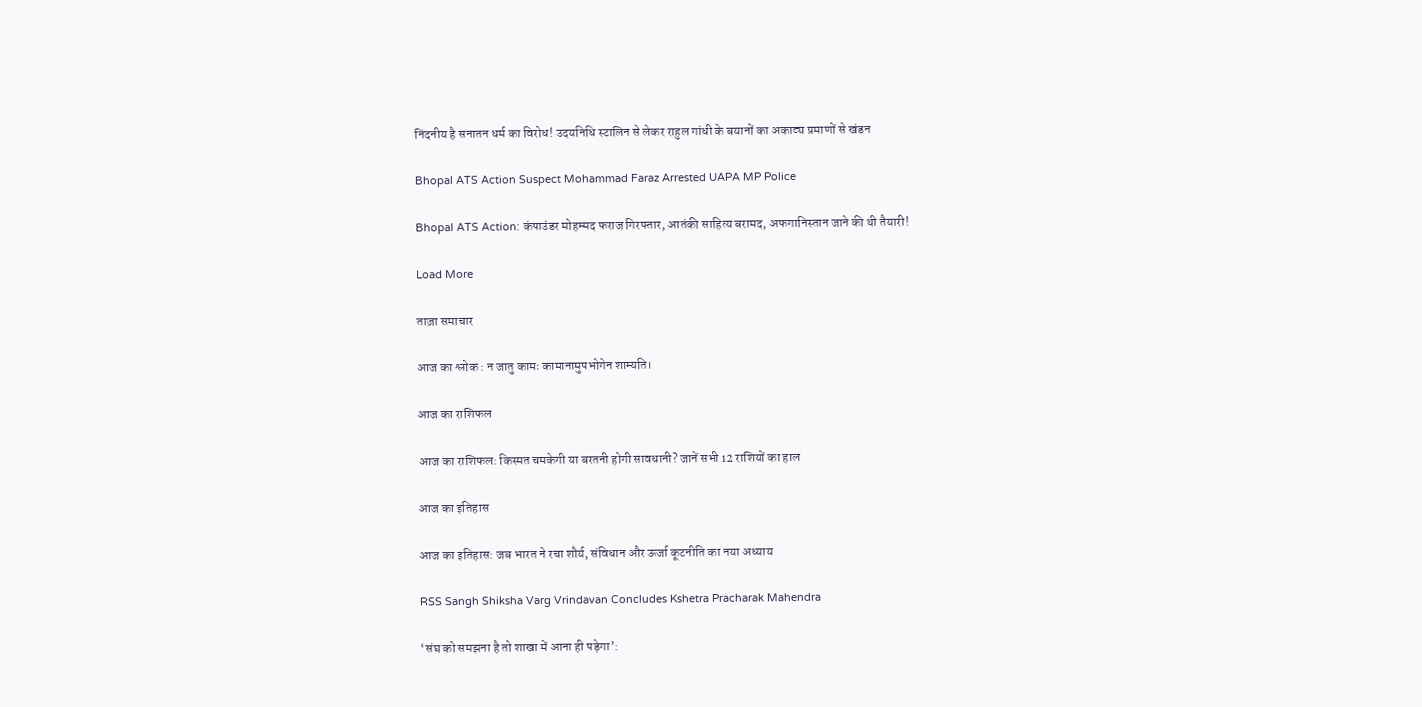निंदनीय है सनातन धर्म का विरोध! उदयनिधि स्टालिन से लेकर राहुल गांधी के बयानों का अकाट्य प्रमाणों से खंडन

Bhopal ATS Action Suspect Mohammad Faraz Arrested UAPA MP Police

Bhopal ATS Action: कंपाउंडर मोहम्मद फराज गिरफ्तार, आतंकी साहित्य बरामद, अफगानिस्तान जाने की थी तैयारी!

Load More

ताज़ा समाचार

आज का श्लोक : न जातु कामः कामानामुपभोगेन शाम्यति।

आज का राशिफल

आज का राशिफल: किस्मत चमकेगी या बरतनी होगी सावधानी? जानें सभी 12 राशियों का हाल

आज का इतिहास

आज का इतिहास: जब भारत ने रचा शौर्य, संविधान और ऊर्जा कूटनीति का नया अध्याय

RSS Sangh Shiksha Varg Vrindavan Concludes Kshetra Pracharak Mahendra

‘संघ को समझना है तो शाखा में आना ही पड़ेगा’: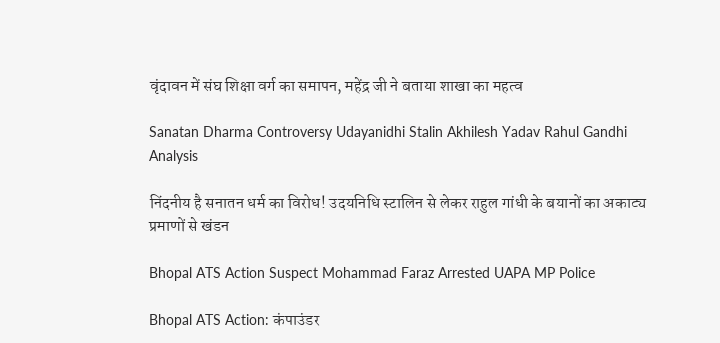वृंदावन में संघ शिक्षा वर्ग का समापन, महेंद्र जी ने बताया शाखा का महत्व

Sanatan Dharma Controversy Udayanidhi Stalin Akhilesh Yadav Rahul Gandhi Analysis

निंदनीय है सनातन धर्म का विरोध! उदयनिधि स्टालिन से लेकर राहुल गांधी के बयानों का अकाट्य प्रमाणों से खंडन

Bhopal ATS Action Suspect Mohammad Faraz Arrested UAPA MP Police

Bhopal ATS Action: कंपाउंडर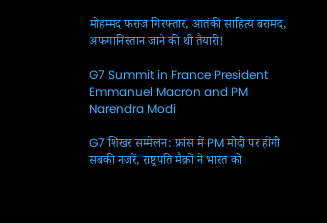मोहम्मद फराज गिरफ्तार, आतंकी साहित्य बरामद, अफगानिस्तान जाने की थी तैयारी!

G7 Summit in France President Emmanuel Macron and PM Narendra Modi

G7 शिखर सम्मेलन: फ्रांस में PM मोदी पर होंगी सबकी नजरें, राष्ट्रपति मैक्रों ने भारत को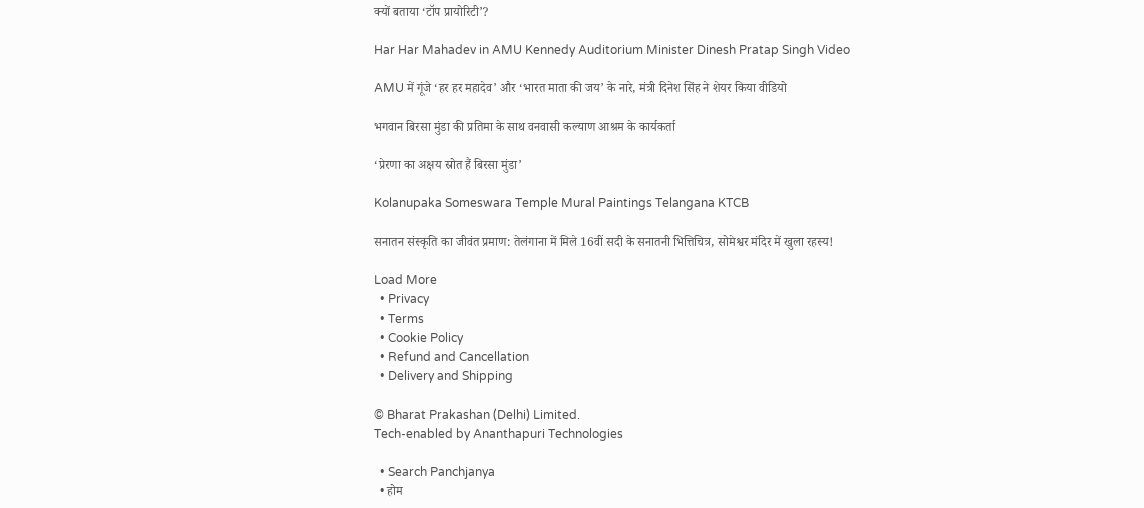क्यों बताया ‘टॉप प्रायोरिटी’?

Har Har Mahadev in AMU Kennedy Auditorium Minister Dinesh Pratap Singh Video

AMU में गूंजे ‘हर हर महादेव’ और ‘भारत माता की जय’ के नारे, मंत्री दिनेश सिंह ने शेयर किया वीडियो

भगवान बिरसा मुंडा की प्रतिमा के साथ वनवासी कल्याण आश्रम के कार्यकर्ता

‘प्रेरणा का अक्षय स्रोत हैं बिरसा मुंडा’

Kolanupaka Someswara Temple Mural Paintings Telangana KTCB

सनातन संस्कृति का जीवंत प्रमाण: तेलंगाना में मिले 16वीं सदी के सनातनी भित्तिचित्र, सोमेश्वर मंदिर में खुला रहस्य!

Load More
  • Privacy
  • Terms
  • Cookie Policy
  • Refund and Cancellation
  • Delivery and Shipping

© Bharat Prakashan (Delhi) Limited.
Tech-enabled by Ananthapuri Technologies

  • Search Panchjanya
  • होम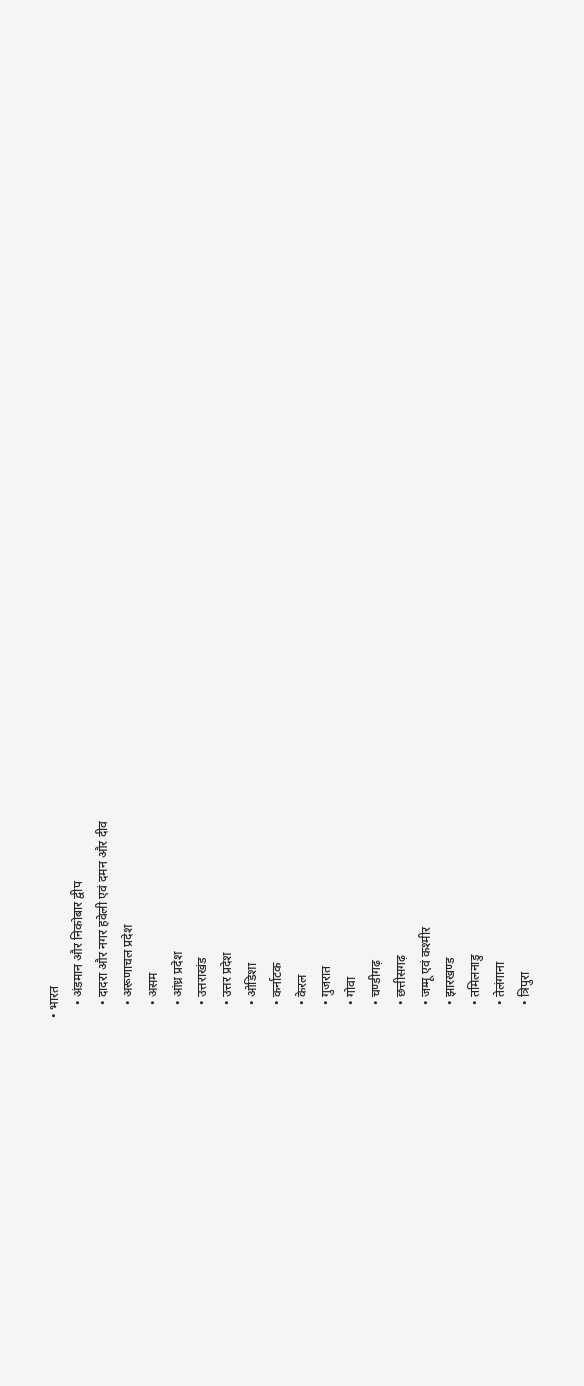• भारत
    • अंडमान और निकोबार द्वीप
    • दादरा और नगर हवेली एवं दमन और दीव
    • अरूणाचल प्रदेश
    • असम
    • आंध्र प्रदेश
    • उत्तराखंड
    • उत्तर प्रदेश
    • ओडिशा
    • कर्नाटक
    • केरल
    • गुजरात
    • गोवा
    • चण्‍डीगढ़
    • छत्तीसगढ़
    • जम्‍मू एवं कश्‍मीर
    • झारखण्‍ड
    • तमिलनाडु
    • तेलंगाना
    • त्रिपुरा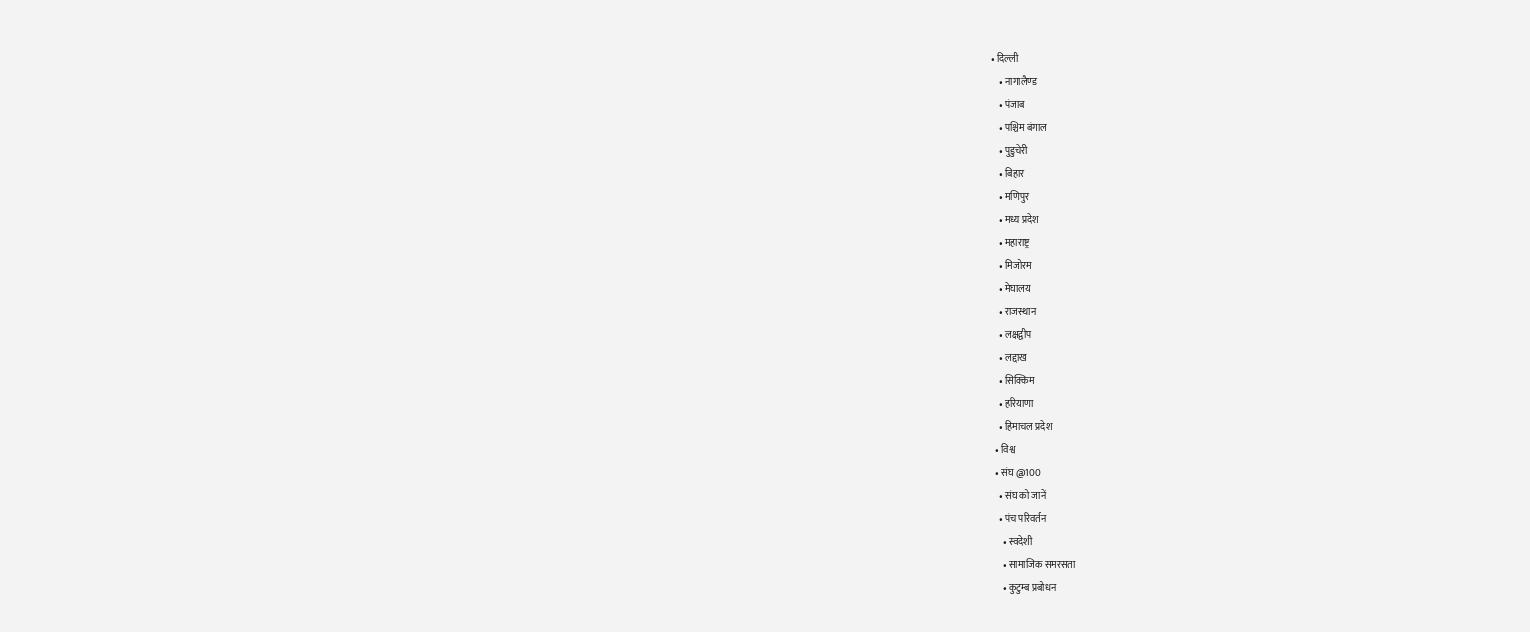• दिल्ली
    • नागालैण्‍ड
    • पंजाब
    • पश्चिम बंगाल
    • पुडुचेरी
    • बिहार
    • मणिपुर
    • मध्य प्रदेश
    • महाराष्ट्र
    • मिजोरम
    • मेघालय
    • राजस्थान
    • लक्षद्वीप
    • लद्दाख
    • सिक्किम
    • हरियाणा
    • हिमाचल प्रदेश
  • विश्व
  • संघ @100
    • संघ को जानें
    • पंच परिवर्तन
      • स्वदेशी
      • सामाजिक समरसता
      • कुटुम्ब प्रबोधन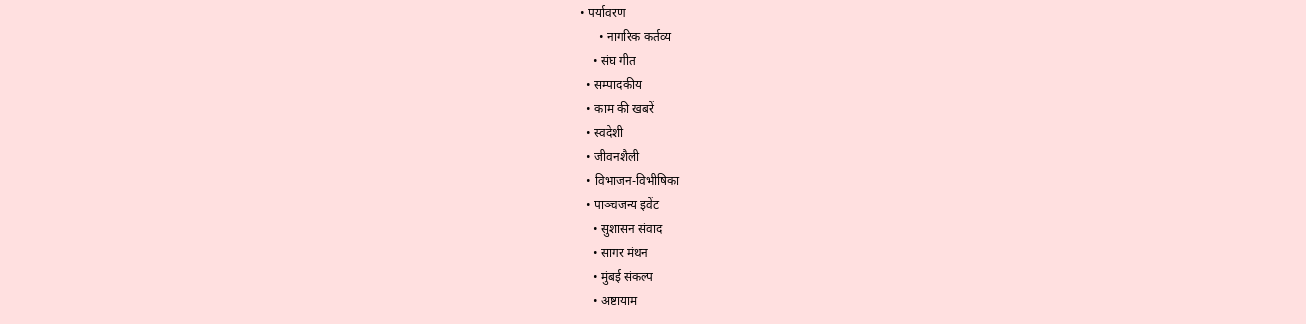• पर्यावरण
      • नागरिक कर्तव्य
    • संघ गीत
  • सम्पादकीय
  • काम की खबरें
  • स्वदेशी
  • जीवनशैली
  • विभाजन-विभीषिका
  • पाञ्चजन्य इवेंट
    • सुशासन संवाद
    • सागर मंथन
    • मुंबई संकल्प
    • अष्टायाम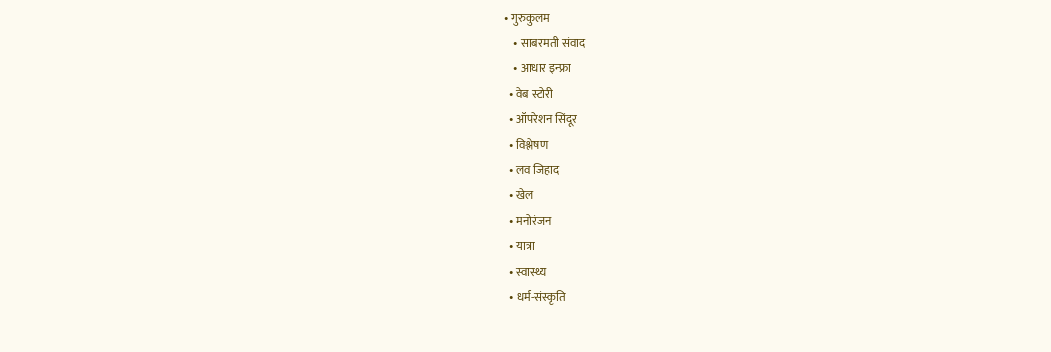• गुरुकुलम
    • साबरमती संवाद
    • आधार इन्फ्रा
  • वेब स्टोरी
  • ऑपरेशन सिंदूर
  • विश्लेषण
  • लव जिहाद
  • खेल
  • मनोरंजन
  • यात्रा
  • स्वास्थ्य
  • धर्म-संस्कृति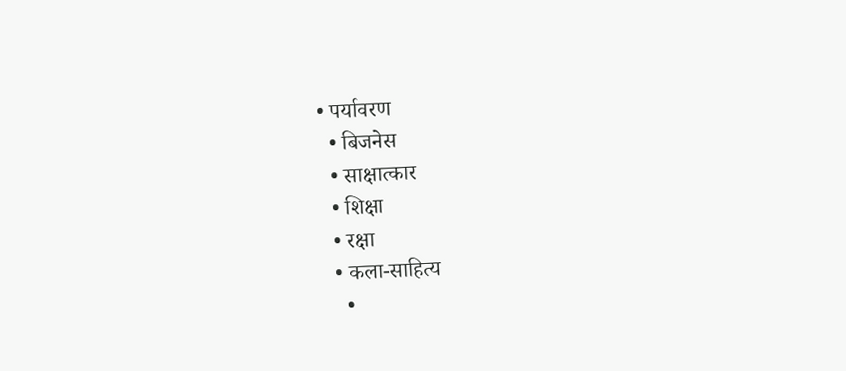• पर्यावरण
  • बिजनेस
  • साक्षात्कार
  • शिक्षा
  • रक्षा
  • कला-साहित्य
    •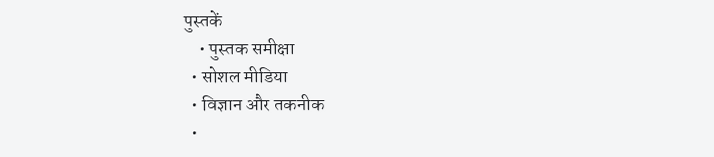पुस्तकें
    • पुस्तक समीक्षा
  • सोशल मीडिया
  • विज्ञान और तकनीक
  •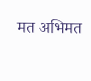मत अभिमत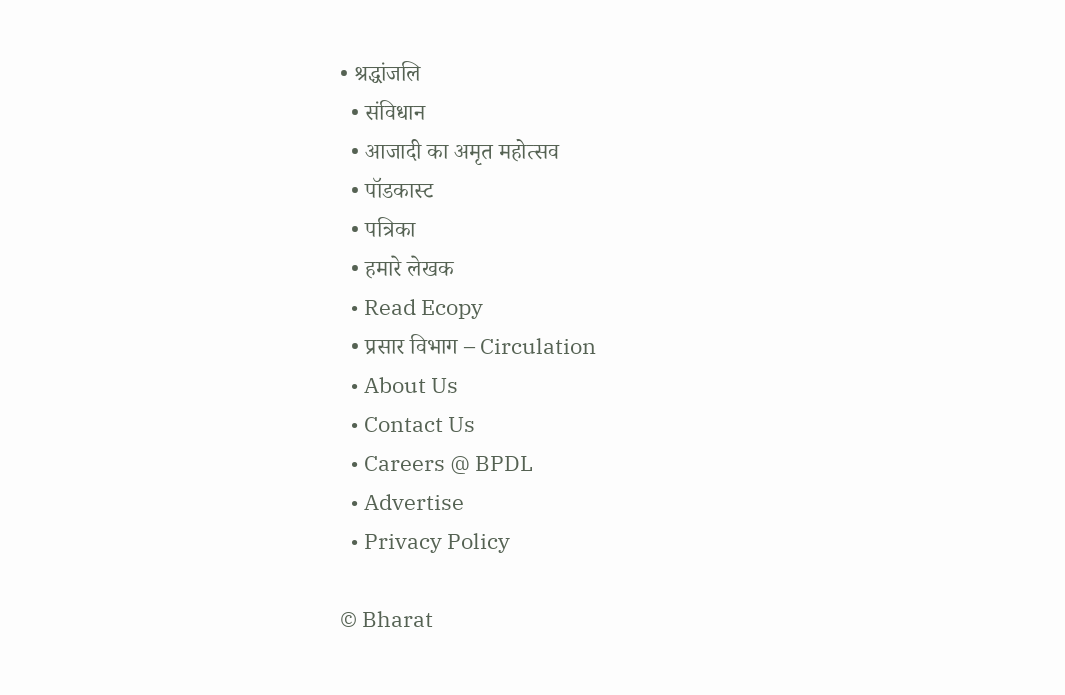• श्रद्धांजलि
  • संविधान
  • आजादी का अमृत महोत्सव
  • पॉडकास्ट
  • पत्रिका
  • हमारे लेखक
  • Read Ecopy
  • प्रसार विभाग – Circulation
  • About Us
  • Contact Us
  • Careers @ BPDL
  • Advertise
  • Privacy Policy

© Bharat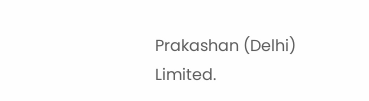Prakashan (Delhi) Limited.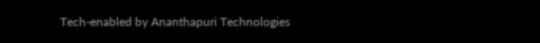Tech-enabled by Ananthapuri Technologies